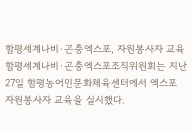함평세계나비·곤충엑스포, 자원봉사자 교육
함평세계나비·곤충엑스포조직위원회는 지난 27일 함평농어민문화체육센터에서 엑스포 자원봉사자 교육을 실시했다.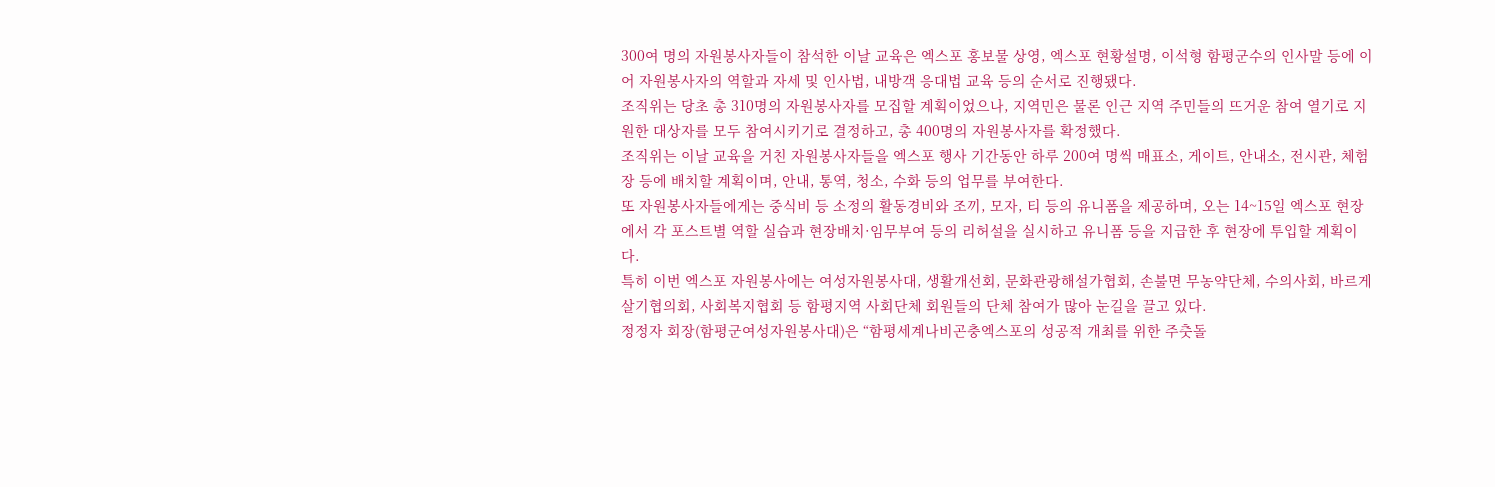300여 명의 자원봉사자들이 참석한 이날 교육은 엑스포 홍보물 상영, 엑스포 현황설명, 이석형 함평군수의 인사말 등에 이어 자원봉사자의 역할과 자세 및 인사법, 내방객 응대법 교육 등의 순서로 진행됐다.
조직위는 당초 총 310명의 자원봉사자를 모집할 계획이었으나, 지역민은 물론 인근 지역 주민들의 뜨거운 참여 열기로 지원한 대상자를 모두 참여시키기로 결정하고, 총 400명의 자원봉사자를 확정했다.
조직위는 이날 교육을 거친 자원봉사자들을 엑스포 행사 기간동안 하루 200여 명씩 매표소, 게이트, 안내소, 전시관, 체험장 등에 배치할 계획이며, 안내, 통역, 청소, 수화 등의 업무를 부여한다.
또 자원봉사자들에게는 중식비 등 소정의 활동경비와 조끼, 모자, 티 등의 유니폼을 제공하며, 오는 14~15일 엑스포 현장에서 각 포스트별 역할 실습과 현장배치·임무부여 등의 리허설을 실시하고 유니폼 등을 지급한 후 현장에 투입할 계획이다.
특히 이번 엑스포 자원봉사에는 여성자원봉사대, 생활개선회, 문화관광해설가협회, 손불면 무농약단체, 수의사회, 바르게살기협의회, 사회복지협회 등 함평지역 사회단체 회원들의 단체 참여가 많아 눈길을 끌고 있다.
정정자 회장(함평군여성자원봉사대)은 “함평세계나비곤충엑스포의 성공적 개최를 위한 주춧돌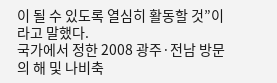이 될 수 있도록 열심히 활동할 것”이라고 말했다.
국가에서 정한 2008 광주·전남 방문의 해 및 나비축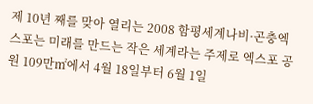제 10년 째를 맞아 열리는 2008 함평세계나비·곤충엑스포는 미래를 만드는 작은 세계라는 주제로 엑스포 공원 109만㎡에서 4월 18일부터 6월 1일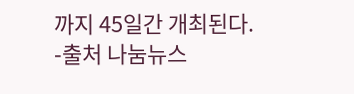까지 45일간 개최된다.
-출처 나눔뉴스